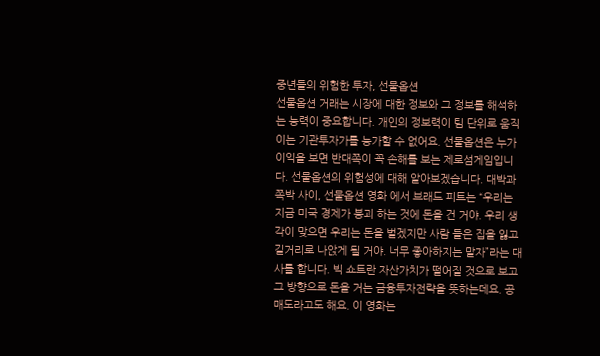중년들의 위험한 투자, 선물옵션
선물옵션 거래는 시장에 대한 정보와 그 정보를 해석하는 능력이 중요합니다. 개인의 정보력이 팀 단위로 움직이는 기관투자가를 능가할 수 없어요. 선물옵션은 누가 이익을 보면 반대쪽이 꼭 손해를 보는 제로섬게임입니다. 선물옵션의 위험성에 대해 알아보겠습니다. 대박과 쪽박 사이, 선물옵션 영화 에서 브래드 피트는 “우리는 지금 미국 경제가 붕괴 하는 것에 돈을 건 거야. 우리 생각이 맞으면 우리는 돈을 벌겠지만 사람 들은 집을 잃고 길거리로 나앉게 될 거야. 너무 좋아하지는 말자”라는 대사를 합니다. 빅 쇼트란 자산가치가 떨어질 것으로 보고 그 방향으로 돈을 거는 금융투자전략을 뜻하는데요. 공매도라고도 해요. 이 영화는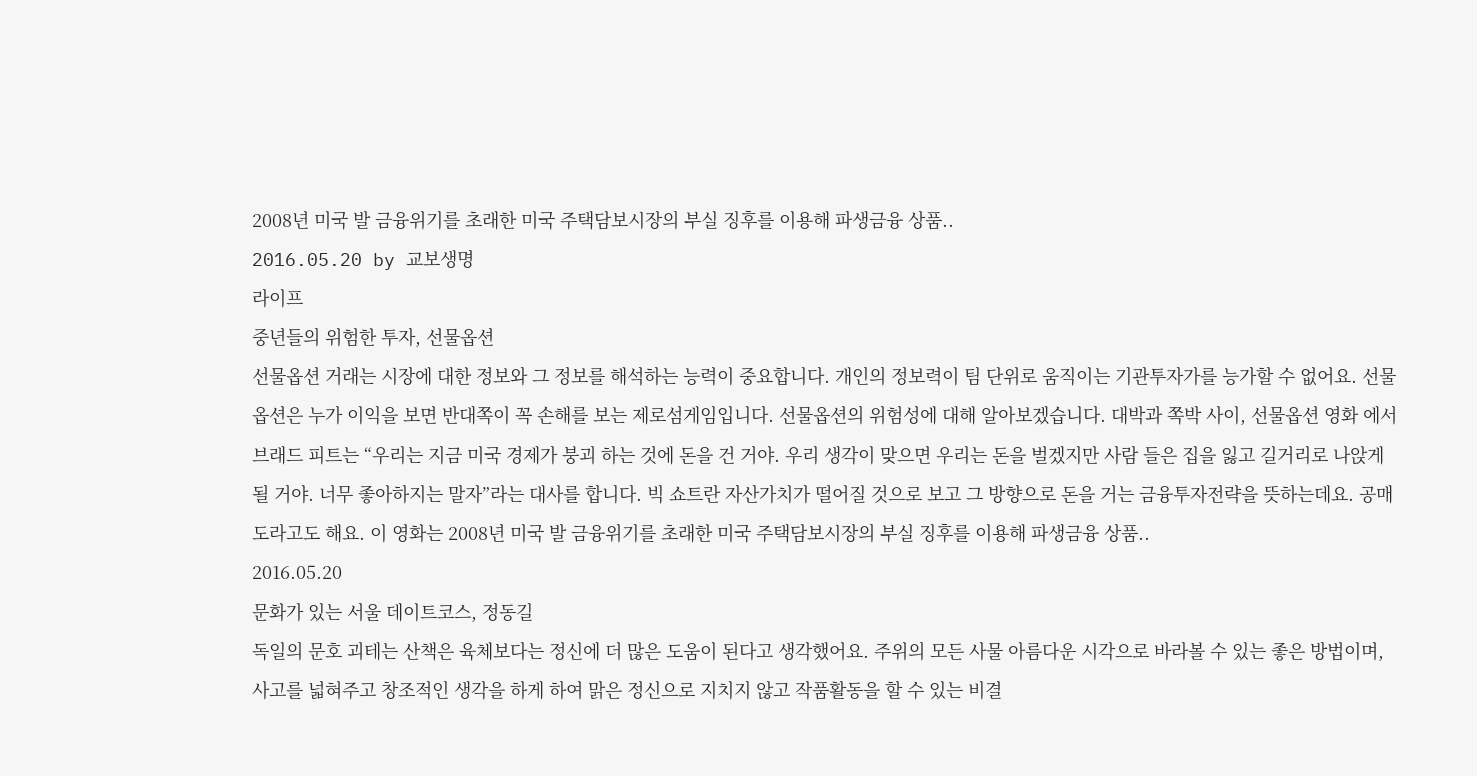2008년 미국 발 금융위기를 초래한 미국 주택담보시장의 부실 징후를 이용해 파생금융 상품..
2016.05.20 by 교보생명
라이프
중년들의 위험한 투자, 선물옵션
선물옵션 거래는 시장에 대한 정보와 그 정보를 해석하는 능력이 중요합니다. 개인의 정보력이 팀 단위로 움직이는 기관투자가를 능가할 수 없어요. 선물옵션은 누가 이익을 보면 반대쪽이 꼭 손해를 보는 제로섬게임입니다. 선물옵션의 위험성에 대해 알아보겠습니다. 대박과 쪽박 사이, 선물옵션 영화 에서 브래드 피트는 “우리는 지금 미국 경제가 붕괴 하는 것에 돈을 건 거야. 우리 생각이 맞으면 우리는 돈을 벌겠지만 사람 들은 집을 잃고 길거리로 나앉게 될 거야. 너무 좋아하지는 말자”라는 대사를 합니다. 빅 쇼트란 자산가치가 떨어질 것으로 보고 그 방향으로 돈을 거는 금융투자전략을 뜻하는데요. 공매도라고도 해요. 이 영화는 2008년 미국 발 금융위기를 초래한 미국 주택담보시장의 부실 징후를 이용해 파생금융 상품..
2016.05.20
문화가 있는 서울 데이트코스, 정동길
독일의 문호 괴테는 산책은 육체보다는 정신에 더 많은 도움이 된다고 생각했어요. 주위의 모든 사물 아름다운 시각으로 바라볼 수 있는 좋은 방법이며, 사고를 넓혀주고 창조적인 생각을 하게 하여 맑은 정신으로 지치지 않고 작품활동을 할 수 있는 비결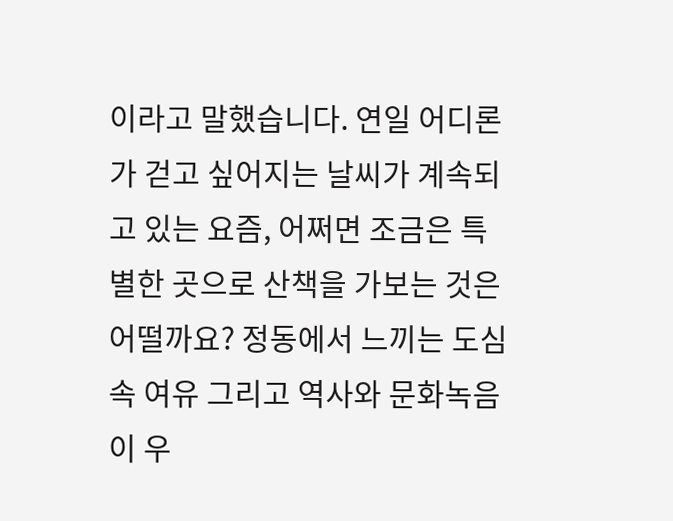이라고 말했습니다. 연일 어디론가 걷고 싶어지는 날씨가 계속되고 있는 요즘, 어쩌면 조금은 특별한 곳으로 산책을 가보는 것은 어떨까요? 정동에서 느끼는 도심 속 여유 그리고 역사와 문화녹음이 우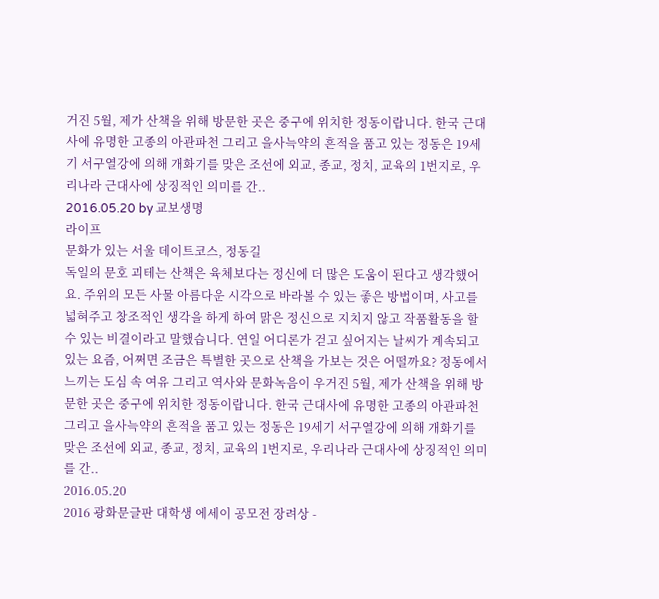거진 5월, 제가 산책을 위해 방문한 곳은 중구에 위치한 정동이랍니다. 한국 근대사에 유명한 고종의 아관파천 그리고 을사늑약의 흔적을 품고 있는 정동은 19세기 서구열강에 의해 개화기를 맞은 조선에 외교, 종교, 정치, 교육의 1번지로, 우리나라 근대사에 상징적인 의미를 간..
2016.05.20 by 교보생명
라이프
문화가 있는 서울 데이트코스, 정동길
독일의 문호 괴테는 산책은 육체보다는 정신에 더 많은 도움이 된다고 생각했어요. 주위의 모든 사물 아름다운 시각으로 바라볼 수 있는 좋은 방법이며, 사고를 넓혀주고 창조적인 생각을 하게 하여 맑은 정신으로 지치지 않고 작품활동을 할 수 있는 비결이라고 말했습니다. 연일 어디론가 걷고 싶어지는 날씨가 계속되고 있는 요즘, 어쩌면 조금은 특별한 곳으로 산책을 가보는 것은 어떨까요? 정동에서 느끼는 도심 속 여유 그리고 역사와 문화녹음이 우거진 5월, 제가 산책을 위해 방문한 곳은 중구에 위치한 정동이랍니다. 한국 근대사에 유명한 고종의 아관파천 그리고 을사늑약의 흔적을 품고 있는 정동은 19세기 서구열강에 의해 개화기를 맞은 조선에 외교, 종교, 정치, 교육의 1번지로, 우리나라 근대사에 상징적인 의미를 간..
2016.05.20
2016 광화문글판 대학생 에세이 공모전 장려상 -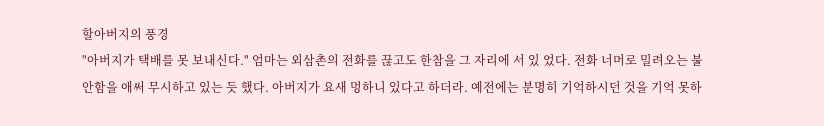할아버지의 풍경
"아버지가 택배를 못 보내신다." 엄마는 외삼촌의 전화를 끊고도 한참을 그 자리에 서 있 었다. 전화 너머로 밀려오는 불안함을 애써 무시하고 있는 듯 했다. 아버지가 요새 멍하니 있다고 하더라. 예전에는 분명히 기억하시던 것을 기억 못하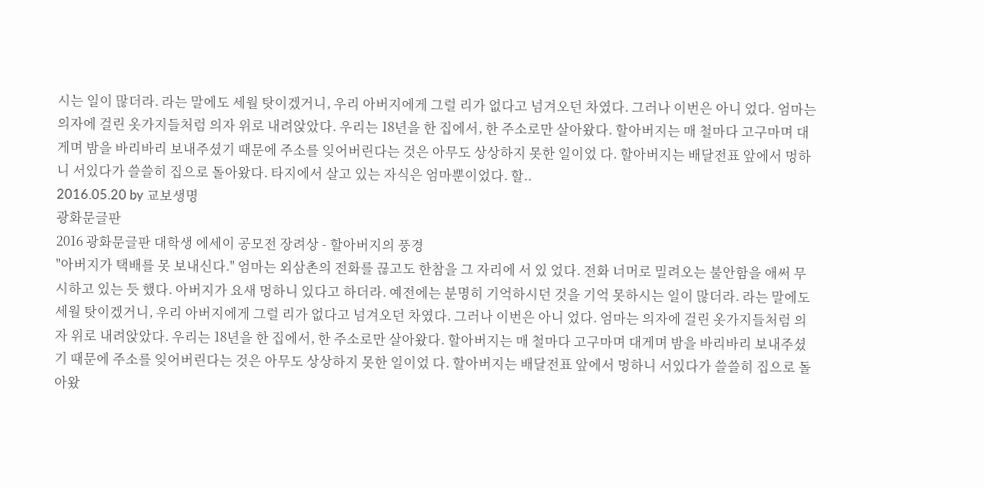시는 일이 많더라. 라는 말에도 세월 탓이겠거니, 우리 아버지에게 그럴 리가 없다고 넘겨오던 차였다. 그러나 이번은 아니 었다. 엄마는 의자에 걸린 옷가지들처럼 의자 위로 내려앉았다. 우리는 18년을 한 집에서, 한 주소로만 살아왔다. 할아버지는 매 철마다 고구마며 대게며 밤을 바리바리 보내주셨기 때문에 주소를 잊어버린다는 것은 아무도 상상하지 못한 일이었 다. 할아버지는 배달전표 앞에서 멍하니 서있다가 쓸쓸히 집으로 돌아왔다. 타지에서 살고 있는 자식은 엄마뿐이었다. 할..
2016.05.20 by 교보생명
광화문글판
2016 광화문글판 대학생 에세이 공모전 장려상 - 할아버지의 풍경
"아버지가 택배를 못 보내신다." 엄마는 외삼촌의 전화를 끊고도 한참을 그 자리에 서 있 었다. 전화 너머로 밀려오는 불안함을 애써 무시하고 있는 듯 했다. 아버지가 요새 멍하니 있다고 하더라. 예전에는 분명히 기억하시던 것을 기억 못하시는 일이 많더라. 라는 말에도 세월 탓이겠거니, 우리 아버지에게 그럴 리가 없다고 넘겨오던 차였다. 그러나 이번은 아니 었다. 엄마는 의자에 걸린 옷가지들처럼 의자 위로 내려앉았다. 우리는 18년을 한 집에서, 한 주소로만 살아왔다. 할아버지는 매 철마다 고구마며 대게며 밤을 바리바리 보내주셨기 때문에 주소를 잊어버린다는 것은 아무도 상상하지 못한 일이었 다. 할아버지는 배달전표 앞에서 멍하니 서있다가 쓸쓸히 집으로 돌아왔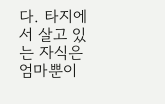다. 타지에서 살고 있는 자식은 엄마뿐이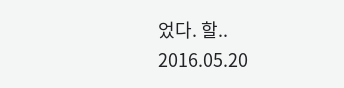었다. 할..
2016.05.20